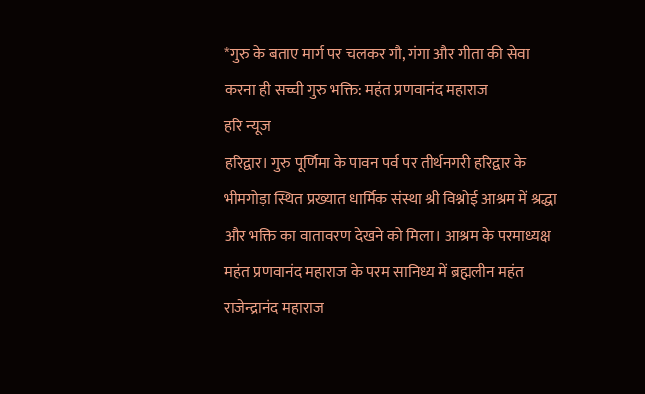*गुरु के बताए मार्ग पर चलकर गौ, गंगा और गीता की सेवा करना ही सच्ची गुरु भक्ति: महंत प्रणवानंद महाराज
हरि न्यूज
हरिद्वार। गुरु पूर्णिमा के पावन पर्व पर तीर्थनगरी हरिद्वार के भीमगोड़ा स्थित प्रख्यात धार्मिक संस्था श्री विश्नोई आश्रम में श्रद्धा और भक्ति का वातावरण देखने को मिला। आश्रम के परमाध्यक्ष महंत प्रणवानंद महाराज के परम सानिध्य में ब्रह्मलीन महंत राजेन्द्रानंद महाराज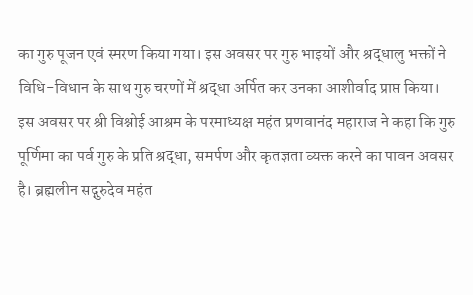का गुरु पूजन एवं स्मरण किया गया। इस अवसर पर गुरु भाइयों और श्रद्धालु भक्तों ने विधि-विधान के साथ गुरु चरणों में श्रद्धा अर्पित कर उनका आशीर्वाद प्राप्त किया।
इस अवसर पर श्री विश्नोई आश्रम के परमाध्यक्ष महंत प्रणवानंद महाराज ने कहा कि गुरु पूर्णिमा का पर्व गुरु के प्रति श्रद्धा, समर्पण और कृतज्ञता व्यक्त करने का पावन अवसर है। ब्रह्मलीन सद्गुरुदेव महंत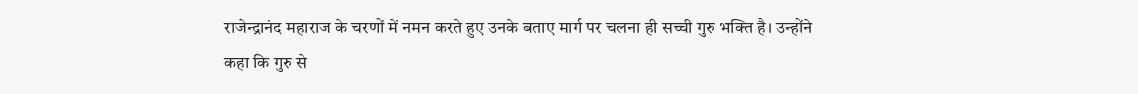राजेन्द्रानंद महाराज के चरणों में नमन करते हुए उनके बताए मार्ग पर चलना ही सच्ची गुरु भक्ति है। उन्होंने कहा कि गुरु से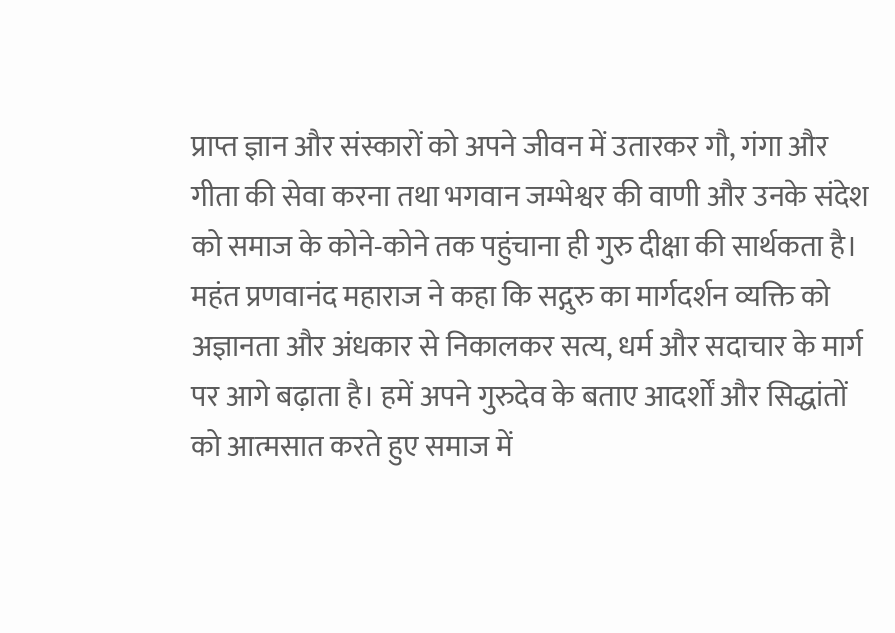प्राप्त ज्ञान और संस्कारों को अपने जीवन में उतारकर गौ, गंगा और गीता की सेवा करना तथा भगवान जम्भेश्वर की वाणी और उनके संदेश को समाज के कोने-कोने तक पहुंचाना ही गुरु दीक्षा की सार्थकता है।
महंत प्रणवानंद महाराज ने कहा कि सद्गुरु का मार्गदर्शन व्यक्ति को अज्ञानता और अंधकार से निकालकर सत्य, धर्म और सदाचार के मार्ग पर आगे बढ़ाता है। हमें अपने गुरुदेव के बताए आदर्शों और सिद्धांतों को आत्मसात करते हुए समाज में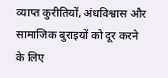व्याप्त कुरीतियों, अंधविश्वास और सामाजिक बुराइयों को दूर करने के लिए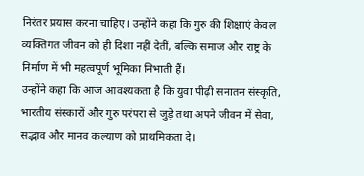निरंतर प्रयास करना चाहिए। उन्होंने कहा कि गुरु की शिक्षाएं केवल व्यक्तिगत जीवन को ही दिशा नहीं देतीं, बल्कि समाज और राष्ट्र के निर्माण में भी महत्वपूर्ण भूमिका निभाती हैं।
उन्होंने कहा कि आज आवश्यकता है कि युवा पीढ़ी सनातन संस्कृति, भारतीय संस्कारों और गुरु परंपरा से जुड़े तथा अपने जीवन में सेवा, सद्भाव और मानव कल्याण को प्राथमिकता दे।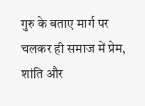गुरु के बताए मार्ग पर चलकर ही समाज में प्रेम, शांति और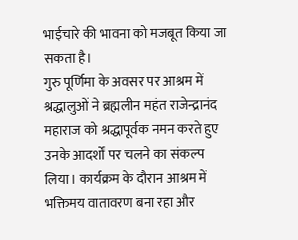भाईचारे की भावना को मजबूत किया जा सकता है।
गुरु पूर्णिमा के अवसर पर आश्रम में श्रद्धालुओं ने ब्रह्मलीन महंत राजेन्द्रानंद महाराज को श्रद्धापूर्वक नमन करते हुए उनके आदर्शों पर चलने का संकल्प लिया। कार्यक्रम के दौरान आश्रम में भक्तिमय वातावरण बना रहा और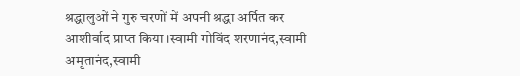श्रद्धालुओं ने गुरु चरणों में अपनी श्रद्धा अर्पित कर आशीर्वाद प्राप्त किया।स्वामी गोविंद शरणानंद,स्वामी अमृतानंद,स्वामी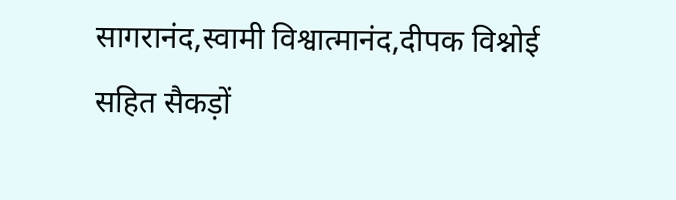सागरानंद,स्वामी विश्वात्मानंद,दीपक विश्नोई सहित सैकड़ों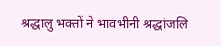श्रद्धालु भक्तों ने भावभीनी श्रद्धांजलि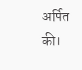अर्पित की।